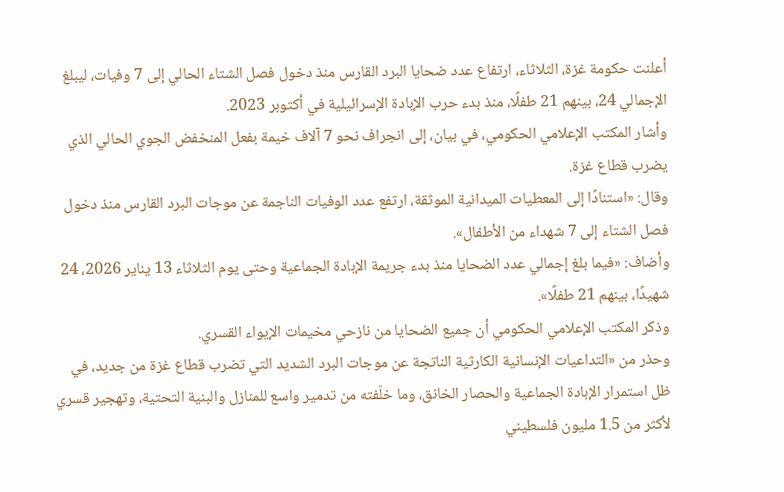أعلنت حكومة غزة، الثلاثاء، ارتفاع عدد ضحايا البرد القارس منذ دخول فصل الشتاء الحالي إلى 7 وفيات، ليبلغ الإجمالي 24، بينهم 21 طفلًا، منذ بدء حرب الإبادة الإسرائيلية في أكتوبر 2023.
وأشار المكتب الإعلامي الحكومي، في بيان، إلى انجراف نحو 7 آلاف خيمة بفعل المنخفض الجوي الحالي الذي يضرب قطاع غزة.
وقال: «استنادًا إلى المعطيات الميدانية الموثقة، ارتفع عدد الوفيات الناجمة عن موجات البرد القارس منذ دخول فصل الشتاء إلى 7 شهداء من الأطفال».
وأضاف: «فيما بلغ إجمالي عدد الضحايا منذ بدء جريمة الإبادة الجماعية وحتى يوم الثلاثاء 13 يناير 2026، 24 شهيدًا، بينهم 21 طفلًا».
وذكر المكتب الإعلامي الحكومي أن جميع الضحايا من نازحي مخيمات الإيواء القسري.
وحذر من «التداعيات الإنسانية الكارثية الناتجة عن موجات البرد الشديد التي تضرب قطاع غزة من جديد، في ظل استمرار الإبادة الجماعية والحصار الخانق، وما خلّفته من تدمير واسع للمنازل والبنية التحتية، وتهجير قسري لأكثر من 1.5 مليون فلسطيني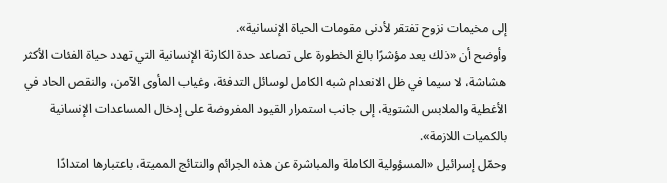إلى مخيمات نزوح تفتقر لأدنى مقومات الحياة الإنسانية».
وأوضح أن «ذلك يعد مؤشرًا بالغ الخطورة على تصاعد حدة الكارثة الإنسانية التي تهدد حياة الفئات الأكثر هشاشة، لا سيما في ظل الانعدام شبه الكامل لوسائل التدفئة، وغياب المأوى الآمن، والنقص الحاد في الأغطية والملابس الشتوية، إلى جانب استمرار القيود المفروضة على إدخال المساعدات الإنسانية بالكميات اللازمة».
وحمّل إسرائيل «المسؤولية الكاملة والمباشرة عن هذه الجرائم والنتائج المميتة، باعتبارها امتدادًا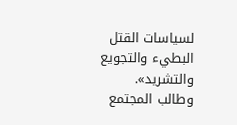لسياسات القتل البطيء والتجويع والتشريد».
وطالب المجتمع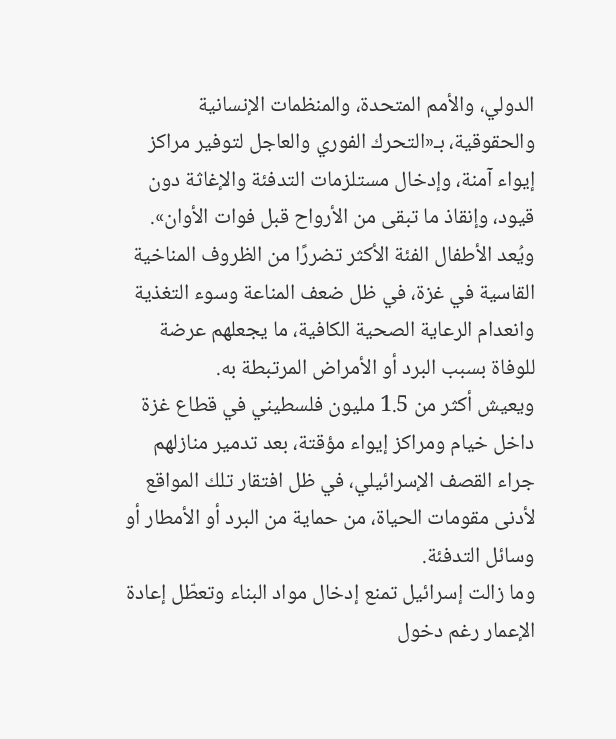الدولي، والأمم المتحدة، والمنظمات الإنسانية والحقوقية، بـ«التحرك الفوري والعاجل لتوفير مراكز إيواء آمنة، وإدخال مستلزمات التدفئة والإغاثة دون قيود، وإنقاذ ما تبقى من الأرواح قبل فوات الأوان».
ويُعد الأطفال الفئة الأكثر تضررًا من الظروف المناخية القاسية في غزة، في ظل ضعف المناعة وسوء التغذية وانعدام الرعاية الصحية الكافية، ما يجعلهم عرضة للوفاة بسبب البرد أو الأمراض المرتبطة به.
ويعيش أكثر من 1.5 مليون فلسطيني في قطاع غزة داخل خيام ومراكز إيواء مؤقتة، بعد تدمير منازلهم جراء القصف الإسرائيلي، في ظل افتقار تلك المواقع لأدنى مقومات الحياة، من حماية من البرد أو الأمطار أو وسائل التدفئة.
وما زالت إسرائيل تمنع إدخال مواد البناء وتعطّل إعادة الإعمار رغم دخول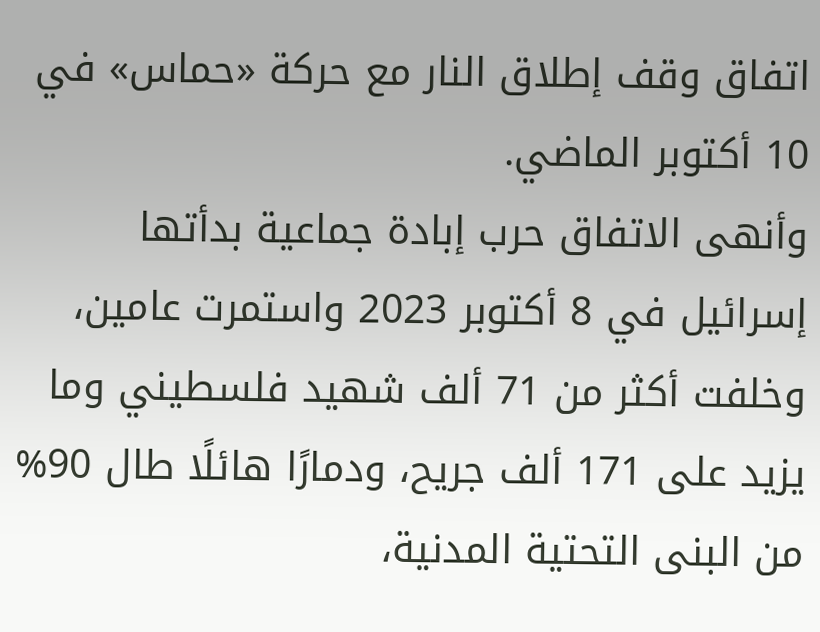اتفاق وقف إطلاق النار مع حركة «حماس» في 10 أكتوبر الماضي.
وأنهى الاتفاق حرب إبادة جماعية بدأتها إسرائيل في 8 أكتوبر 2023 واستمرت عامين، وخلفت أكثر من 71 ألف شهيد فلسطيني وما يزيد على 171 ألف جريح، ودمارًا هائلًا طال 90% من البنى التحتية المدنية،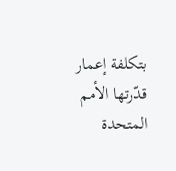بتكلفة إعمار قدّرتها الأمم المتحدة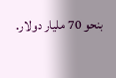بنحو 70 مليار دولار.